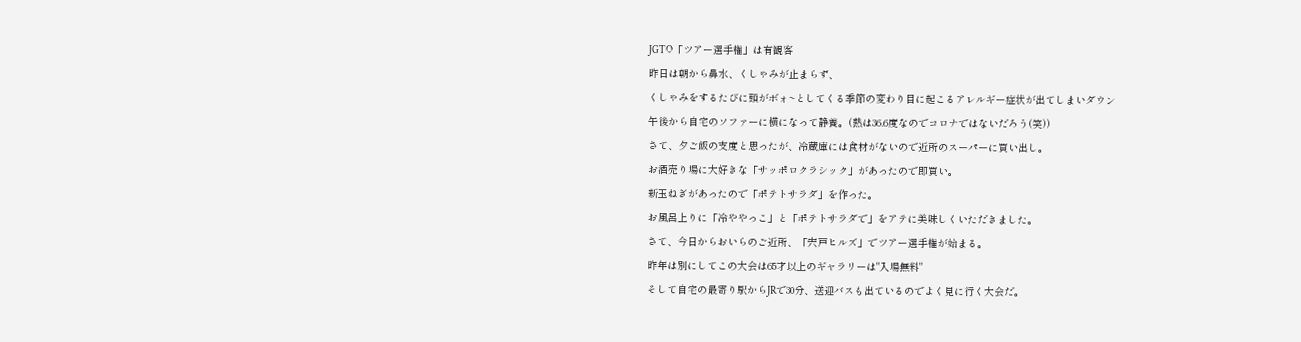JGTO「ツアー選手権」は有観客
昨日は朝から鼻水、くしゃみが止まらず、
くしゃみをするたびに頭がボォ~としてくる季節の変わり目に起こるアレルギー症状が出てしまいダウン
午後から自宅のソファーに横になって静養。(熱は36.6度なのでコロナではないだろう(笑))
さて、夕ご飯の支度と思ったが、冷蔵庫には食材がないので近所のスーパーに買い出し。
お酒売り場に大好きな「サッポロクラシック」があったので即買い。
新玉ねぎがあったので「ポテトサラダ」を作った。
お風呂上りに「冷ややっこ」と「ポテトサラダで」をアテに美味しくいただきました。
さて、今日からおいらのご近所、「宍戸ヒルズ」でツアー選手権が始まる。
昨年は別にしてこの大会は65才以上のギャラリーは"入場無料"
そして自宅の最寄り駅からJRで30分、送迎バスも出ているのでよく見に行く大会だ。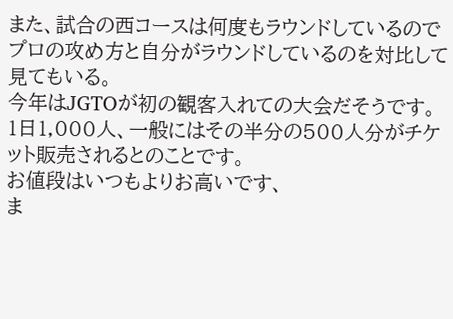また、試合の西コースは何度もラウンドしているのでプロの攻め方と自分がラウンドしているのを対比して見てもいる。
今年はJGTOが初の観客入れての大会だそうです。
1日1,000人、一般にはその半分の500人分がチケット販売されるとのことです。
お値段はいつもよりお高いです、
ま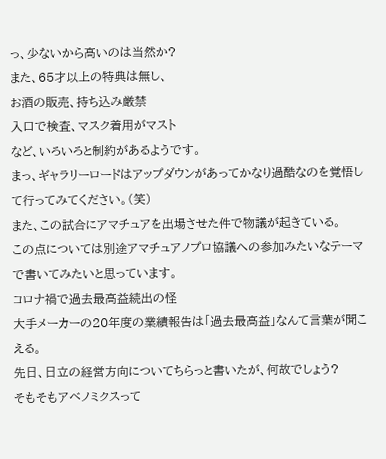っ、少ないから高いのは当然か?
また、65才以上の特典は無し、
お酒の販売、持ち込み厳禁
入口で検査、マスク着用がマスト
など、いろいろと制約があるようです。
まっ、ギャラリーロードはアップダウンがあってかなり過酷なのを覚悟して行ってみてください。(笑)
また、この試合にアマチュアを出場させた件で物議が起きている。
この点については別途アマチュアノプロ協議への参加みたいなテーマで書いてみたいと思っています。
コロナ禍で過去最高益続出の怪
大手メーカーの20年度の業績報告は「過去最高益」なんて言葉が聞こえる。
先日、日立の経営方向についてちらっと書いたが、何故でしょう?
そもそもアベノミクスって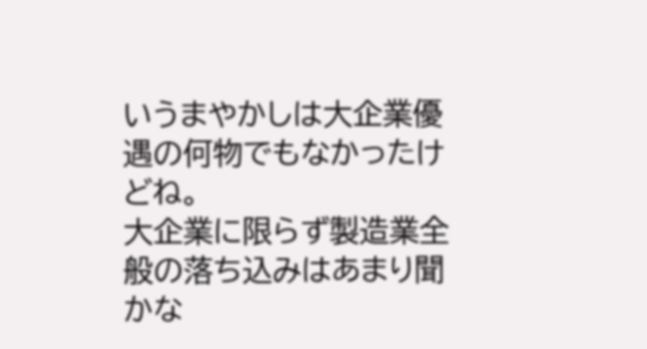いうまやかしは大企業優遇の何物でもなかったけどね。
大企業に限らず製造業全般の落ち込みはあまり聞かな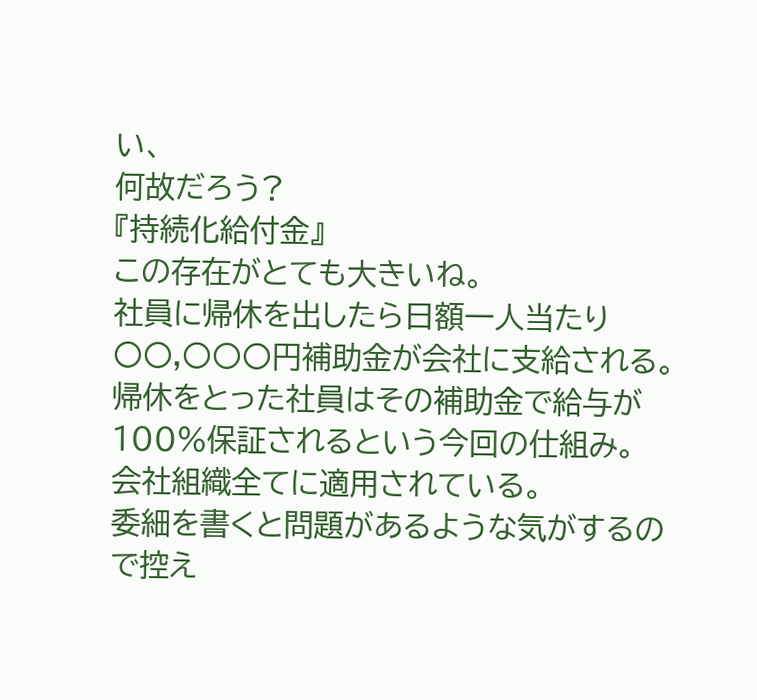い、
何故だろう?
『持続化給付金』
この存在がとても大きいね。
社員に帰休を出したら日額一人当たり〇〇,〇〇〇円補助金が会社に支給される。
帰休をとった社員はその補助金で給与が100%保証されるという今回の仕組み。
会社組織全てに適用されている。
委細を書くと問題があるような気がするので控え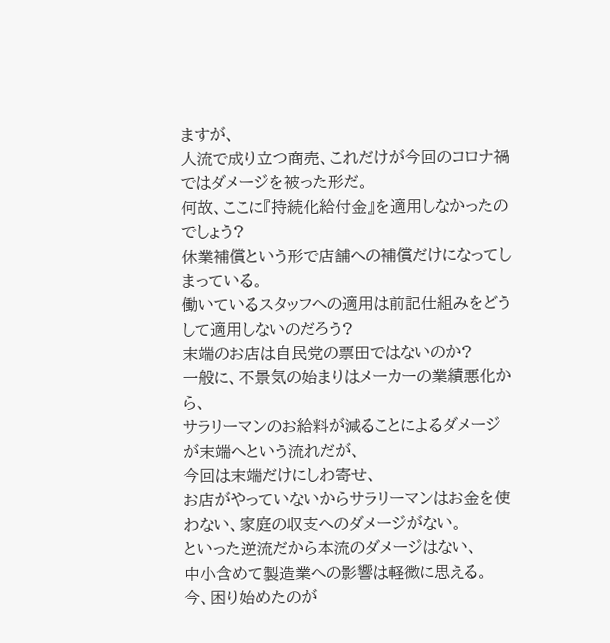ますが、
人流で成り立つ商売、これだけが今回のコロナ禍ではダメージを被った形だ。
何故、ここに『持続化給付金』を適用しなかったのでしょう?
休業補償という形で店舗への補償だけになってしまっている。
働いているスタッフへの適用は前記仕組みをどうして適用しないのだろう?
末端のお店は自民党の票田ではないのか?
一般に、不景気の始まりはメーカーの業績悪化から、
サラリーマンのお給料が減ることによるダメージが末端へという流れだが、
今回は末端だけにしわ寄せ、
お店がやっていないからサラリーマンはお金を使わない、家庭の収支へのダメージがない。
といった逆流だから本流のダメージはない、
中小含めて製造業への影響は軽微に思える。
今、困り始めたのが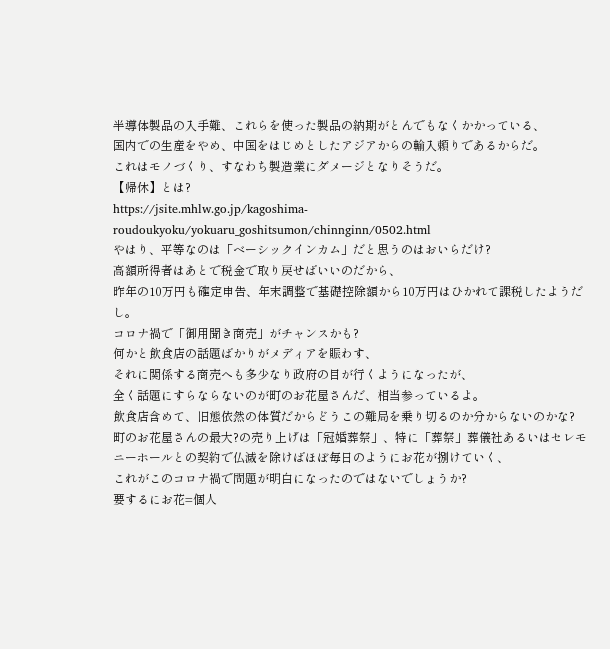半導体製品の入手難、これらを使った製品の納期がとんでもなくかかっている、
国内での生産をやめ、中国をはじめとしたアジアからの輸入頼りであるからだ。
これはモノづくり、すなわち製造業にダメージとなりそうだ。
【帰休】とは?
https://jsite.mhlw.go.jp/kagoshima-roudoukyoku/yokuaru_goshitsumon/chinnginn/0502.html
やはり、平等なのは「ベーシックインカム」だと思うのはおいらだけ?
高額所得者はあとで税金で取り戻せばいいのだから、
昨年の10万円も確定申告、年末調整で基礎控除額から10万円はひかれて課税したようだし。
コロナ禍で「御用聞き商売」がチャンスかも?
何かと飲食店の話題ばかりがメディアを賑わす、
それに関係する商売へも多少なり政府の目が行くようになったが、
全く話題にすらならないのが町のお花屋さんだ、相当参っているよ。
飲食店含めて、旧態依然の体質だからどうこの難局を乗り切るのか分からないのかな?
町のお花屋さんの最大?の売り上げは「冠婚葬祭」、特に「葬祭」葬儀社あるいはセレモニーホールとの契約で仏滅を除けばほぼ毎日のようにお花が捌けていく、
これがこのコロナ禍で問題が明白になったのではないでしょうか?
要するにお花=個人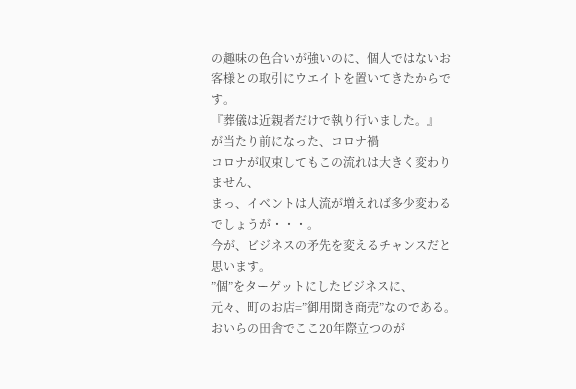の趣味の色合いが強いのに、個人ではないお客様との取引にウエイトを置いてきたからです。
『葬儀は近親者だけで執り行いました。』
が当たり前になった、コロナ禍
コロナが収束してもこの流れは大きく変わりません、
まっ、イベントは人流が増えれば多少変わるでしょうが・・・。
今が、ビジネスの矛先を変えるチャンスだと思います。
”個”をターゲットにしたビジネスに、
元々、町のお店=”御用聞き商売”なのである。
おいらの田舎でここ20年際立つのが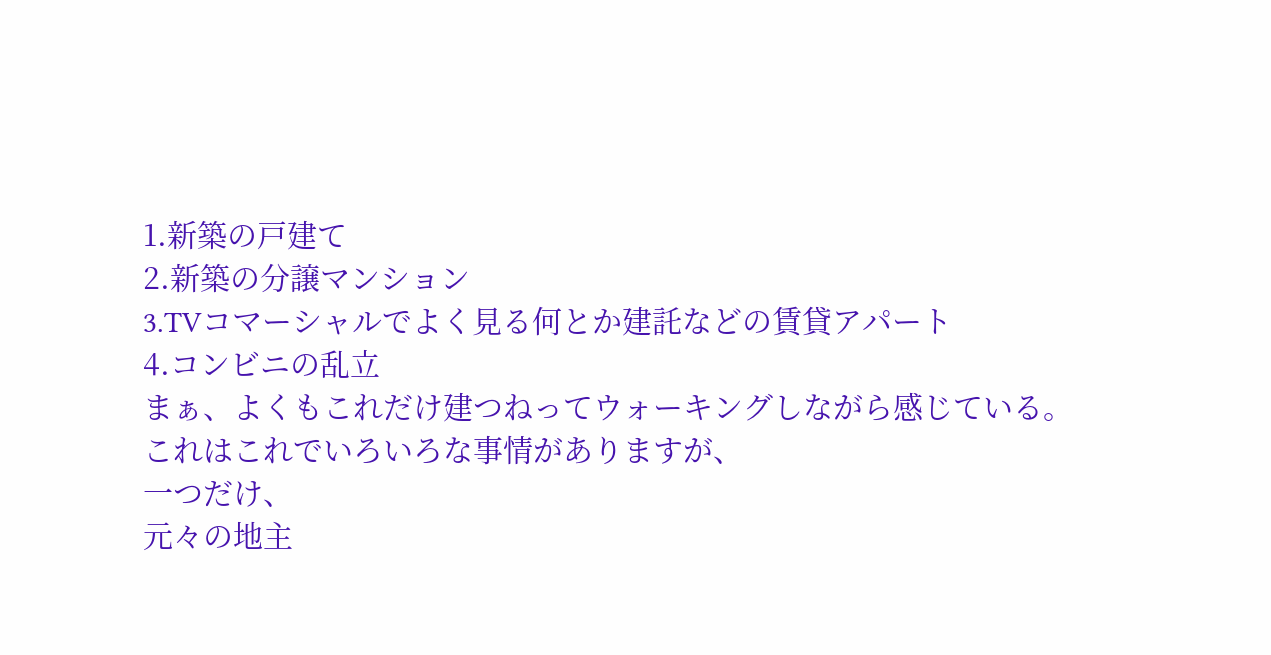1.新築の戸建て
2.新築の分譲マンション
3.TVコマーシャルでよく見る何とか建託などの賃貸アパート
4.コンビニの乱立
まぁ、よくもこれだけ建つねってウォーキングしながら感じている。
これはこれでいろいろな事情がありますが、
一つだけ、
元々の地主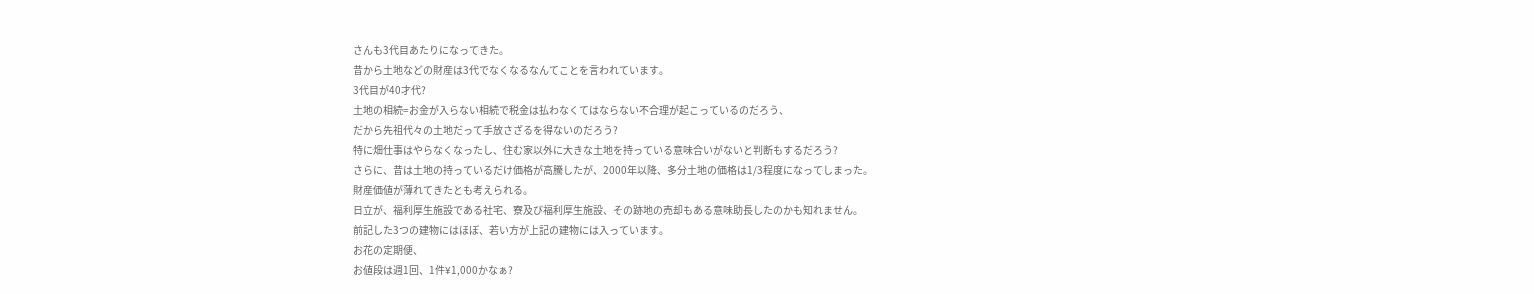さんも3代目あたりになってきた。
昔から土地などの財産は3代でなくなるなんてことを言われています。
3代目が40才代?
土地の相続=お金が入らない相続で税金は払わなくてはならない不合理が起こっているのだろう、
だから先祖代々の土地だって手放さざるを得ないのだろう?
特に畑仕事はやらなくなったし、住む家以外に大きな土地を持っている意味合いがないと判断もするだろう?
さらに、昔は土地の持っているだけ価格が高騰したが、2000年以降、多分土地の価格は1/3程度になってしまった。
財産価値が薄れてきたとも考えられる。
日立が、福利厚生施設である社宅、寮及び福利厚生施設、その跡地の売却もある意味助長したのかも知れません。
前記した3つの建物にはほぼ、若い方が上記の建物には入っています。
お花の定期便、
お値段は週1回、1件¥1,000かなぁ?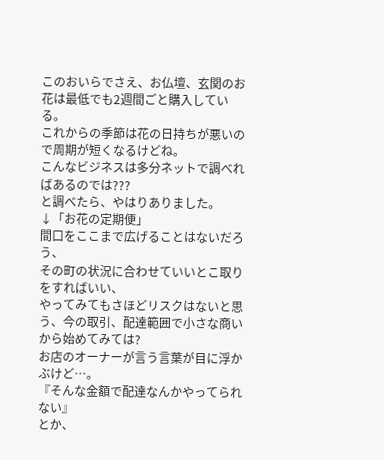このおいらでさえ、お仏壇、玄関のお花は最低でも2週間ごと購入している。
これからの季節は花の日持ちが悪いので周期が短くなるけどね。
こんなビジネスは多分ネットで調べればあるのでは???
と調べたら、やはりありました。
↓「お花の定期便」
間口をここまで広げることはないだろう、
その町の状況に合わせていいとこ取りをすればいい、
やってみてもさほどリスクはないと思う、今の取引、配達範囲で小さな商いから始めてみては?
お店のオーナーが言う言葉が目に浮かぶけど…。
『そんな金額で配達なんかやってられない』
とか、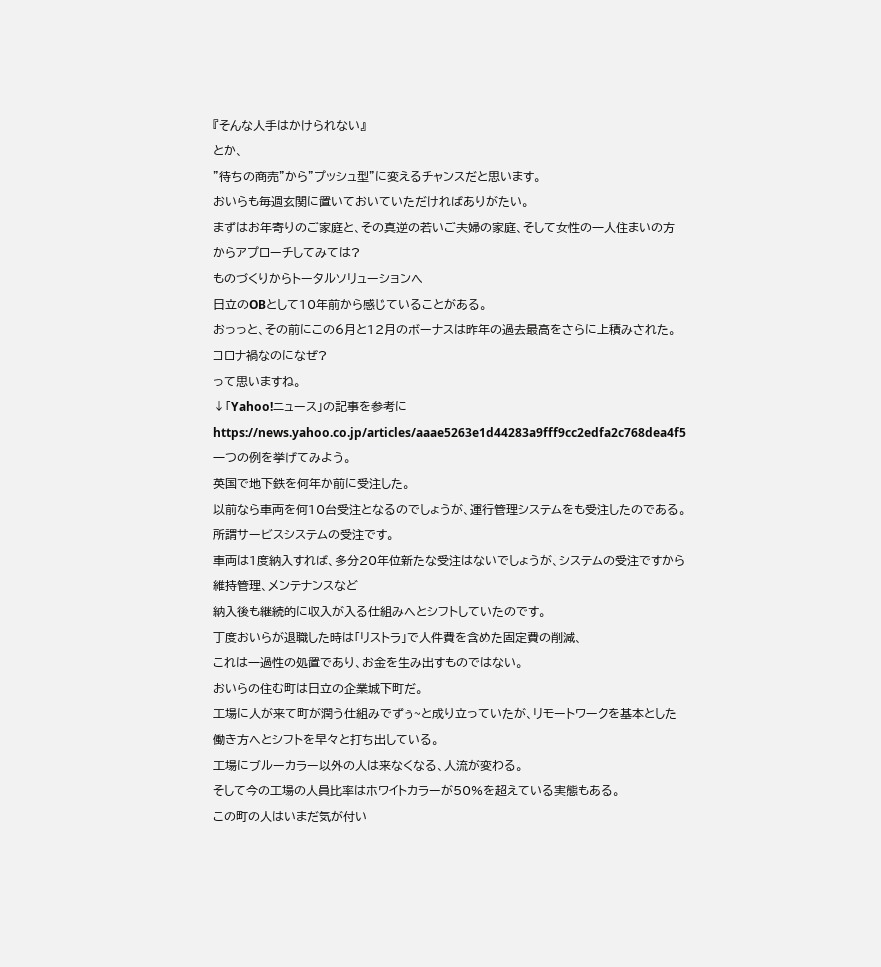『そんな人手はかけられない』
とか、
”待ちの商売”から”プッシュ型”に変えるチャンスだと思います。
おいらも毎週玄関に置いておいていただければありがたい。
まずはお年寄りのご家庭と、その真逆の若いご夫婦の家庭、そして女性の一人住まいの方からアプローチしてみては?
ものづくりからトータルソリューションへ
日立のOBとして10年前から感じていることがある。
おっっと、その前にこの6月と12月のボーナスは昨年の過去最高をさらに上積みされた。
コロナ禍なのになぜ?
って思いますね。
↓「Yahoo!ニュース」の記事を参考に
https://news.yahoo.co.jp/articles/aaae5263e1d44283a9fff9cc2edfa2c768dea4f5
一つの例を挙げてみよう。
英国で地下鉄を何年か前に受注した。
以前なら車両を何10台受注となるのでしょうが、運行管理システムをも受注したのである。
所謂サービスシステムの受注です。
車両は1度納入すれば、多分20年位新たな受注はないでしょうが、システムの受注ですから維持管理、メンテナンスなど
納入後も継続的に収入が入る仕組みへとシフトしていたのです。
丁度おいらが退職した時は「リストラ」で人件費を含めた固定費の削減、
これは一過性の処置であり、お金を生み出すものではない。
おいらの住む町は日立の企業城下町だ。
工場に人が来て町が潤う仕組みでずぅ~と成り立っていたが、リモートワークを基本とした働き方へとシフトを早々と打ち出している。
工場にブルーカラー以外の人は来なくなる、人流が変わる。
そして今の工場の人員比率はホワイトカラーが50%を超えている実態もある。
この町の人はいまだ気が付い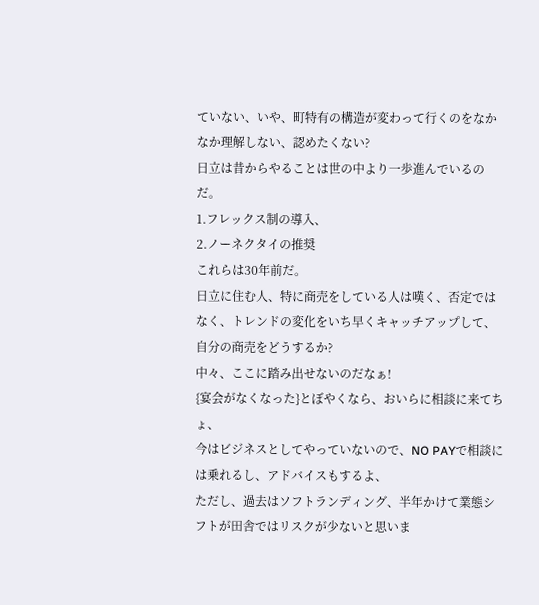ていない、いや、町特有の構造が変わって行くのをなかなか理解しない、認めたくない?
日立は昔からやることは世の中より一歩進んでいるのだ。
1.フレックス制の導入、
2.ノーネクタイの推奨
これらは30年前だ。
日立に住む人、特に商売をしている人は嘆く、否定ではなく、トレンドの変化をいち早くキャッチアップして、自分の商売をどうするか?
中々、ここに踏み出せないのだなぁ!
{宴会がなくなった}とぼやくなら、おいらに相談に来てちょ、
今はビジネスとしてやっていないので、NO PAYで相談には乗れるし、アドバイスもするよ、
ただし、過去はソフトランディング、半年かけて業態シフトが田舎ではリスクが少ないと思いま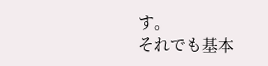す。
それでも基本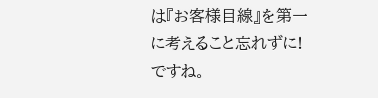は『お客様目線』を第一に考えること忘れずに!ですね。